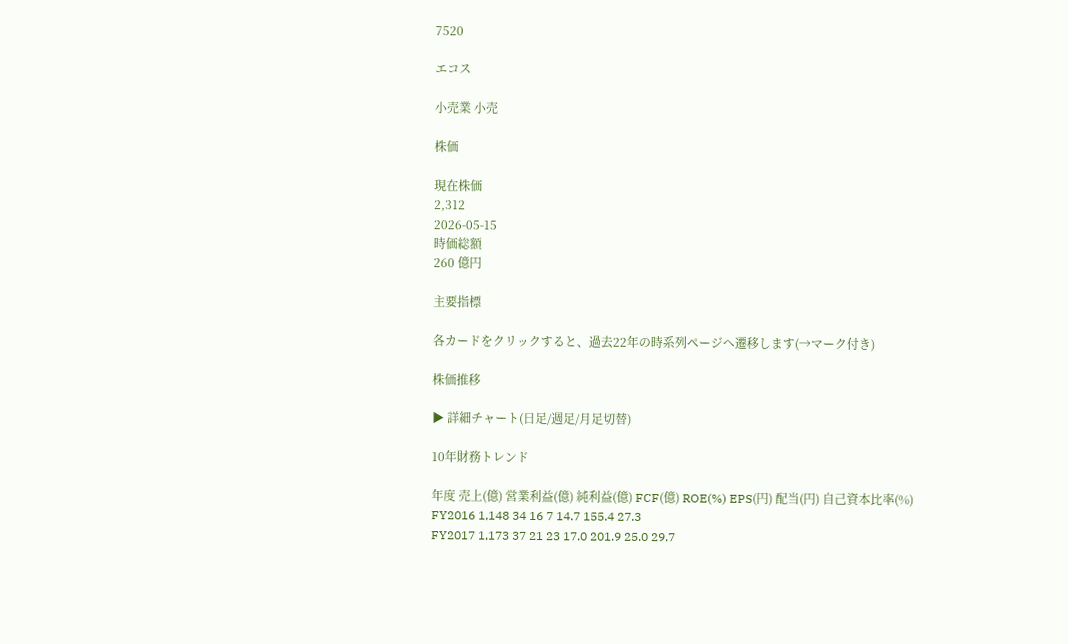7520

エコス

小売業 小売

株価

現在株価
2,312
2026-05-15
時価総額
260 億円

主要指標

各カードをクリックすると、過去22年の時系列ページへ遷移します(→マーク付き)

株価推移

▶ 詳細チャート(日足/週足/月足切替)

10年財務トレンド

年度 売上(億) 営業利益(億) 純利益(億) FCF(億) ROE(%) EPS(円) 配当(円) 自己資本比率(%)
FY2016 1,148 34 16 7 14.7 155.4 27.3
FY2017 1,173 37 21 23 17.0 201.9 25.0 29.7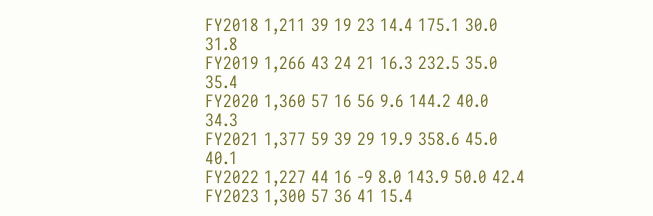FY2018 1,211 39 19 23 14.4 175.1 30.0 31.8
FY2019 1,266 43 24 21 16.3 232.5 35.0 35.4
FY2020 1,360 57 16 56 9.6 144.2 40.0 34.3
FY2021 1,377 59 39 29 19.9 358.6 45.0 40.1
FY2022 1,227 44 16 -9 8.0 143.9 50.0 42.4
FY2023 1,300 57 36 41 15.4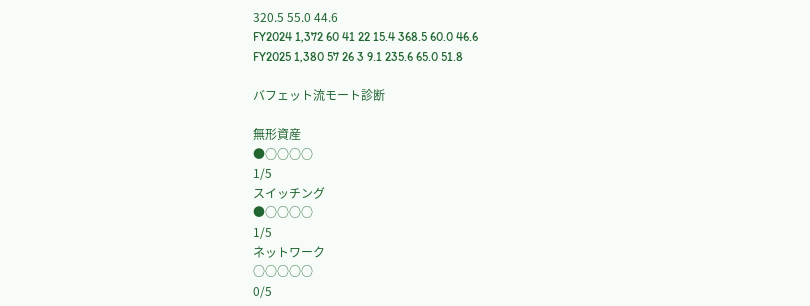320.5 55.0 44.6
FY2024 1,372 60 41 22 15.4 368.5 60.0 46.6
FY2025 1,380 57 26 3 9.1 235.6 65.0 51.8

バフェット流モート診断

無形資産
●○○○○
1/5
スイッチング
●○○○○
1/5
ネットワーク
○○○○○
0/5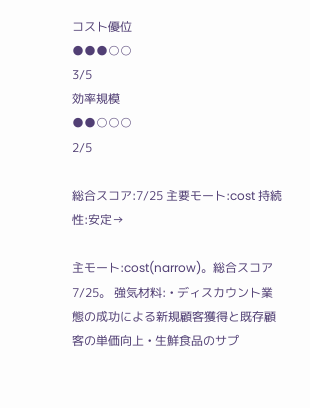コスト優位
●●●○○
3/5
効率規模
●●○○○
2/5

総合スコア:7/25 主要モート:cost 持続性:安定→

主モート:cost(narrow)。総合スコア 7/25。 強気材料: • ディスカウント業態の成功による新規顧客獲得と既存顧客の単価向上 • 生鮮食品のサプ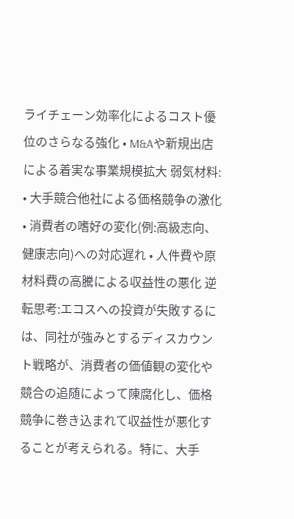ライチェーン効率化によるコスト優位のさらなる強化 • M&Aや新規出店による着実な事業規模拡大 弱気材料: • 大手競合他社による価格競争の激化 • 消費者の嗜好の変化(例:高級志向、健康志向)への対応遅れ • 人件費や原材料費の高騰による収益性の悪化 逆転思考:エコスへの投資が失敗するには、同社が強みとするディスカウント戦略が、消費者の価値観の変化や競合の追随によって陳腐化し、価格競争に巻き込まれて収益性が悪化することが考えられる。特に、大手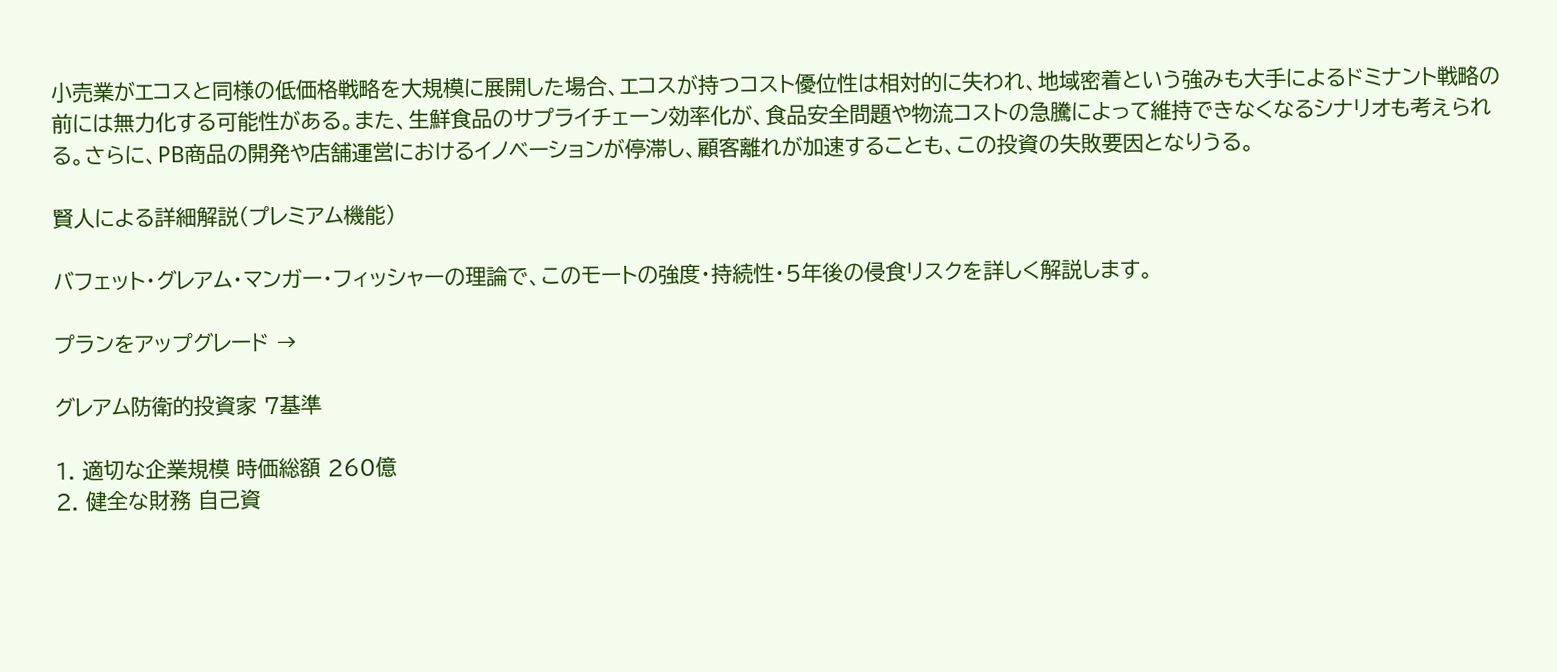小売業がエコスと同様の低価格戦略を大規模に展開した場合、エコスが持つコスト優位性は相対的に失われ、地域密着という強みも大手によるドミナント戦略の前には無力化する可能性がある。また、生鮮食品のサプライチェーン効率化が、食品安全問題や物流コストの急騰によって維持できなくなるシナリオも考えられる。さらに、PB商品の開発や店舗運営におけるイノベーションが停滞し、顧客離れが加速することも、この投資の失敗要因となりうる。

賢人による詳細解説(プレミアム機能)

バフェット・グレアム・マンガー・フィッシャーの理論で、このモートの強度・持続性・5年後の侵食リスクを詳しく解説します。

プランをアップグレード →

グレアム防衛的投資家 7基準

1. 適切な企業規模 時価総額 260億
2. 健全な財務 自己資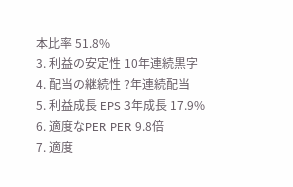本比率 51.8%
3. 利益の安定性 10年連続黒字
4. 配当の継続性 ?年連続配当
5. 利益成長 EPS 3年成長 17.9%
6. 適度なPER PER 9.8倍
7. 適度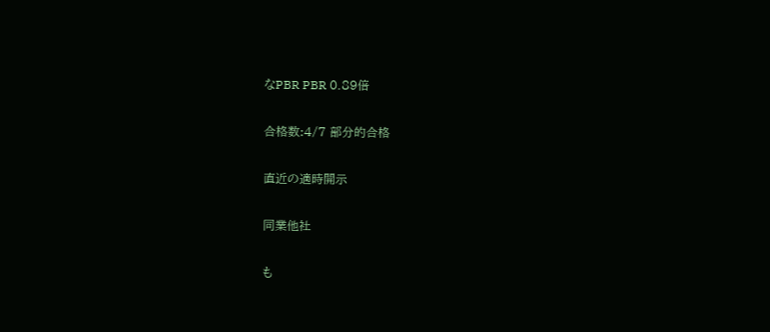なPBR PBR 0.89倍

合格数:4/7 部分的合格

直近の適時開示

同業他社

も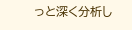っと深く分析し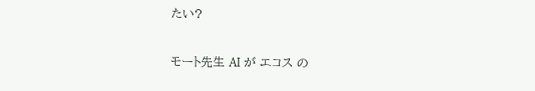たい?

モート先生 AI が エコス の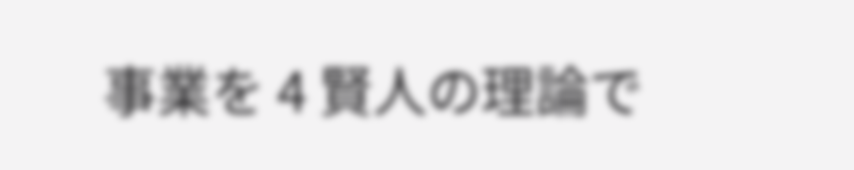事業を 4 賢人の理論で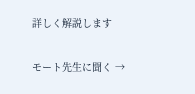詳しく解説します

モート先生に聞く →